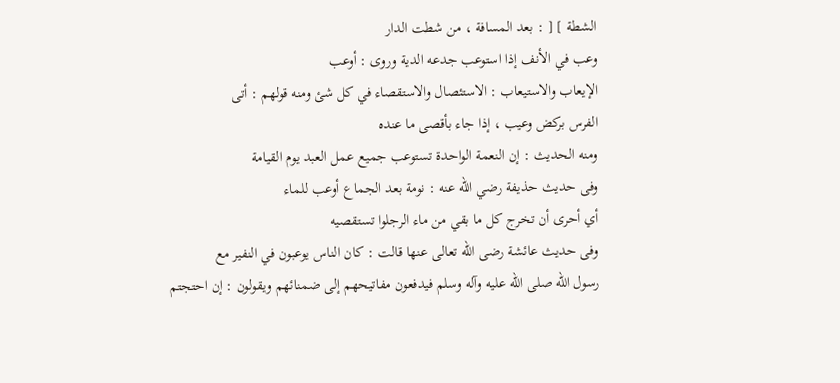الشطة ] [ : بعد المسافة ، من شطت الدار
وعب في الأنف إذا استوعب جدعه الدية وروى : أوعب
الإيعاب والاستيعاب : الاستئصال والاستقصاء في كل شئ ومنه قولهم : أتى
الفرس بركض وعيب ، إذا جاء بأقصى ما عنده
ومنه الحديث : إن النعمة الواحدة تستوعب جميع عمل العبد يوم القيامة
وفى حديث حذيفة رضي الله عنه : نومة بعد الجماع أوعب للماء
أي أحرى أن تخرج كل ما بقي من ماء الرجلوا تستقصيه
وفى حديث عائشة رضى الله تعالى عنها قالت : كان الناس يوعبون في النفير مع
رسول الله صلى الله عليه وآله وسلم فيدفعون مفاتيحهم إلى ضمنائهم ويقولون : إن احتجتم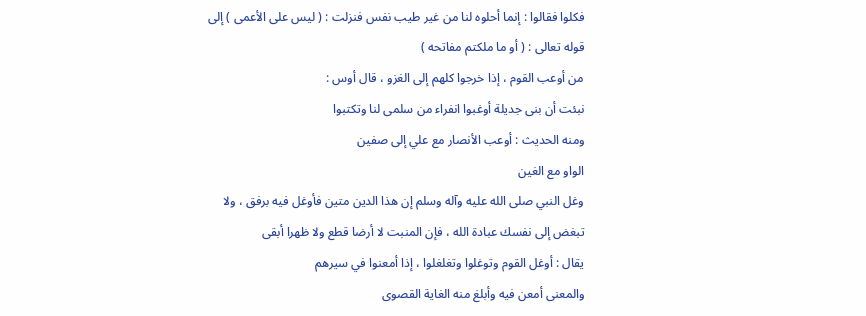فكلوا فقالوا : إنما أحلوه لنا من غير طيب نفس فنزلت : ( ليس على الأعمى ) إلى
قوله تعالى : ( أو ما ملكتم مفاتحه )
من أوعب القوم ، إذا خرجوا كلهم إلى الغزو ، قال أوس :
نبئت أن بنى جديلة أوغبوا انفراء من سلمى لنا وتكتبوا
ومنه الحديث : أوعب الأنصار مع علي إلى صفين
الواو مع الغين
وغل النبي صلى الله عليه وآله وسلم إن هذا الدين متين فأوغل فيه برفق ، ولا
تبغض إلى نفسك عبادة الله ، فإن المنبت لا أرضا قطع ولا ظهرا أبقى
يقال : أوغل القوم وتوغلوا وتغلغلوا ، إذا أمعنوا في سيرهم
والمعنى أمعن فيه وأبلغ منه الغاية القصوى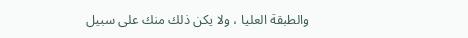والطبقة العليا ، ولا يكن ذلك منك على سبيل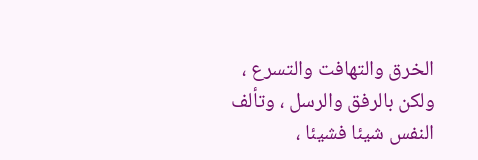الخرق والتهافت والتسرع ، ولكن بالرفق والرسل ، وتألف النفس شيئا فشيئا ،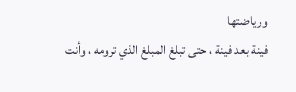ورياضتها
فينة بعد فينة ، حتى تبلغ المبلغ الذي ترومه ، وأنت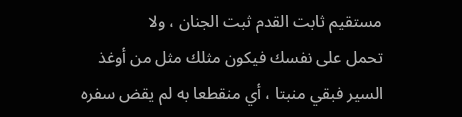مستقيم ثابت القدم ثبت الجنان ، ولا
تحمل على نفسك فيكون مثلك مثل من أوغذ السير فبقي منبتا ، أي منقطعا به لم يقض سفره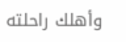وأهلك راحلته